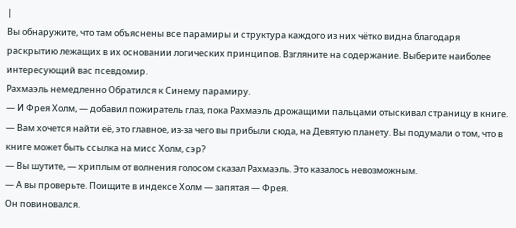|
Вы обнаружите, что там объяснены все парамиры и структура каждого из них чётко видна благодаря раскрытию лежащих в их основании логических принципов. Взгляните на содержание. Выберите наиболее интересующий вас псевдомир.
Рахмаэль немедленно Обратился к Синему парамиру.
— И Фрея Холм, — добавил пожиратель глаз, пока Рахмаэль дрожащими пальцами отыскивал страницу в книге. — Вам хочется найти её, это главное, из-за чего вы прибыли сюда, на Девятую планету. Вы подумали о том, что в книге может быть ссылка на мисс Холм, сэр?
— Вы шутите, — хриплым от волнения голосом сказал Рахмаэль. Это казалось невозможным.
— А вы проверьте. Поищите в индексе Холм — запятая — Фрея.
Он повиновался.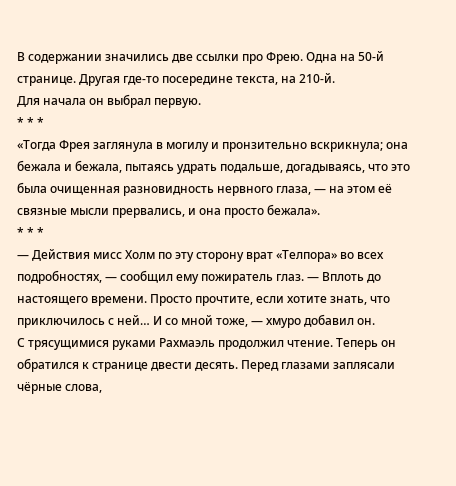В содержании значились две ссылки про Фрею. Одна на 50-й странице. Другая где-то посередине текста, на 210-й.
Для начала он выбрал первую.
* * *
«Тогда Фрея заглянула в могилу и пронзительно вскрикнула; она бежала и бежала, пытаясь удрать подальше, догадываясь, что это была очищенная разновидность нервного глаза, — на этом её связные мысли прервались, и она просто бежала».
* * *
— Действия мисс Холм по эту сторону врат «Телпора» во всех подробностях, — сообщил ему пожиратель глаз. — Вплоть до настоящего времени. Просто прочтите, если хотите знать, что приключилось с ней… И со мной тоже, — хмуро добавил он.
С трясущимися руками Рахмаэль продолжил чтение. Теперь он обратился к странице двести десять. Перед глазами заплясали чёрные слова,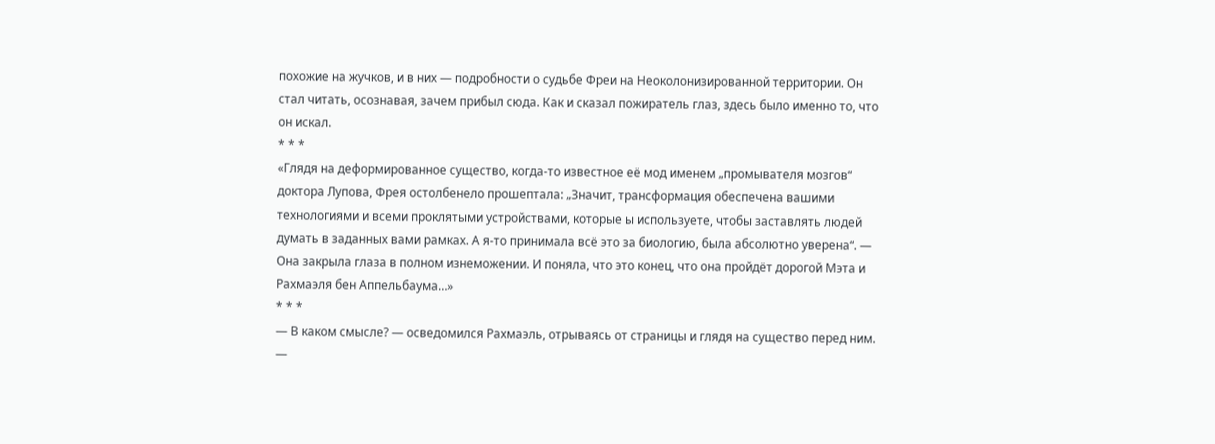похожие на жучков, и в них — подробности о судьбе Фреи на Неоколонизированной территории. Он стал читать, осознавая, зачем прибыл сюда. Как и сказал пожиратель глаз, здесь было именно то, что он искал.
* * *
«Глядя на деформированное существо, когда-то известное её мод именем „промывателя мозгов“ доктора Лупова, Фрея остолбенело прошептала: „Значит, трансформация обеспечена вашими технологиями и всеми проклятыми устройствами, которые ы используете, чтобы заставлять людей думать в заданных вами рамках. А я-то принимала всё это за биологию, была абсолютно уверена“. — Она закрыла глаза в полном изнеможении. И поняла, что это конец, что она пройдёт дорогой Мэта и Рахмаэля бен Аппельбаума…»
* * *
— В каком смысле? — осведомился Рахмаэль, отрываясь от страницы и глядя на существо перед ним. —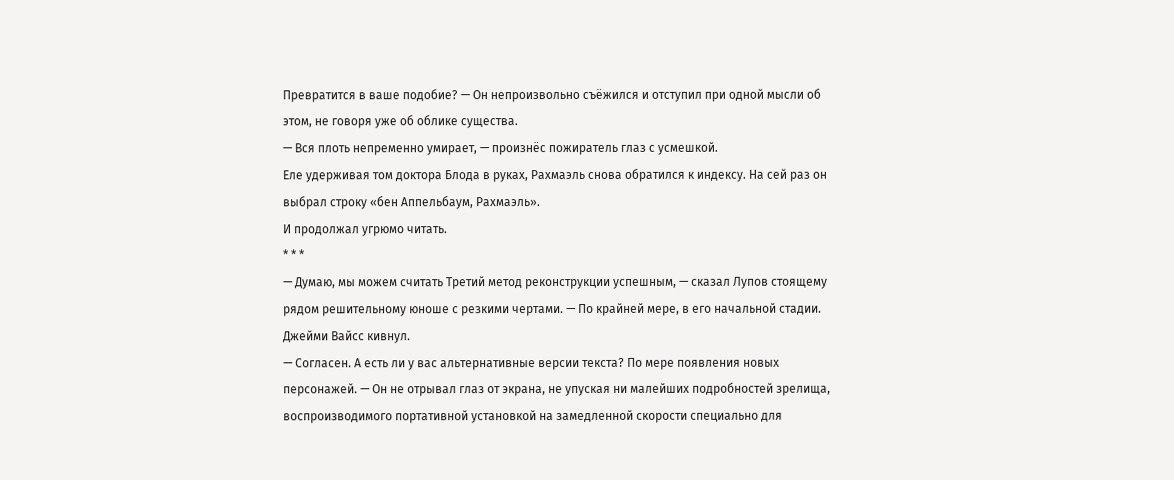Превратится в ваше подобие? — Он непроизвольно съёжился и отступил при одной мысли об этом, не говоря уже об облике существа.
— Вся плоть непременно умирает, — произнёс пожиратель глаз с усмешкой.
Еле удерживая том доктора Блода в руках, Рахмаэль снова обратился к индексу. На сей раз он выбрал строку «бен Аппельбаум, Рахмаэль».
И продолжал угрюмо читать.
* * *
— Думаю, мы можем считать Третий метод реконструкции успешным, — сказал Лупов стоящему рядом решительному юноше с резкими чертами. — По крайней мере, в его начальной стадии.
Джейми Вайсс кивнул.
— Согласен. А есть ли у вас альтернативные версии текста? По мере появления новых персонажей. — Он не отрывал глаз от экрана, не упуская ни малейших подробностей зрелища, воспроизводимого портативной установкой на замедленной скорости специально для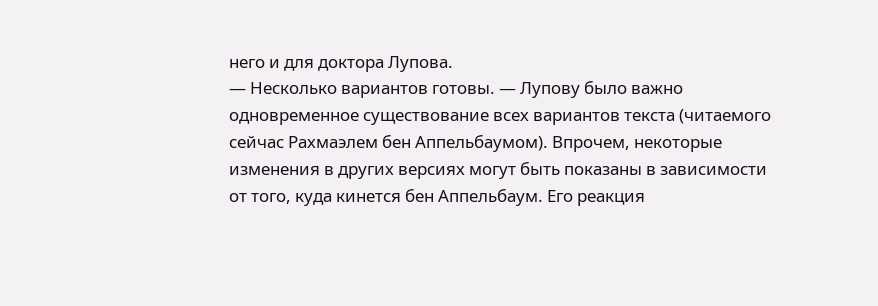него и для доктора Лупова.
— Несколько вариантов готовы. — Лупову было важно одновременное существование всех вариантов текста (читаемого сейчас Рахмаэлем бен Аппельбаумом). Впрочем, некоторые изменения в других версиях могут быть показаны в зависимости от того, куда кинется бен Аппельбаум. Его реакция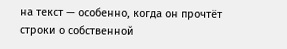на текст — особенно, когда он прочтёт строки о собственной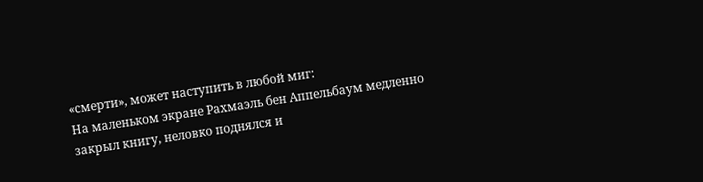«смерти», может наступить в любой миг:
На маленьком экране Рахмаэль бен Аппельбаум медленно закрыл книгу, неловко поднялся и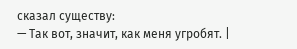сказал существу:
— Так вот, значит, как меня угробят. |